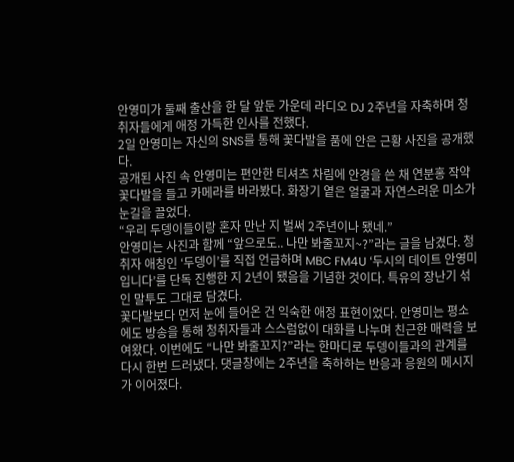안영미가 둘째 출산을 한 달 앞둔 가운데 라디오 DJ 2주년을 자축하며 청취자들에게 애정 가득한 인사를 전했다.
2일 안영미는 자신의 SNS를 통해 꽃다발을 품에 안은 근황 사진을 공개했다.
공개된 사진 속 안영미는 편안한 티셔츠 차림에 안경을 쓴 채 연분홍 작약 꽃다발을 들고 카메라를 바라봤다. 화장기 옅은 얼굴과 자연스러운 미소가 눈길을 끌었다.
“우리 두뎅이들이랑 혼자 만난 지 벌써 2주년이나 됐네.”
안영미는 사진과 함께 “앞으로도.. 나만 봐줄꼬지~?”라는 글을 남겼다. 청취자 애칭인 ‘두뎅이’를 직접 언급하며 MBC FM4U ‘두시의 데이트 안영미입니다’를 단독 진행한 지 2년이 됐음을 기념한 것이다. 특유의 장난기 섞인 말투도 그대로 담겼다.
꽃다발보다 먼저 눈에 들어온 건 익숙한 애정 표현이었다. 안영미는 평소에도 방송을 통해 청취자들과 스스럼없이 대화를 나누며 친근한 매력을 보여왔다. 이번에도 “나만 봐줄꼬지?”라는 한마디로 두뎅이들과의 관계를 다시 한번 드러냈다. 댓글창에는 2주년을 축하하는 반응과 응원의 메시지가 이어졌다.